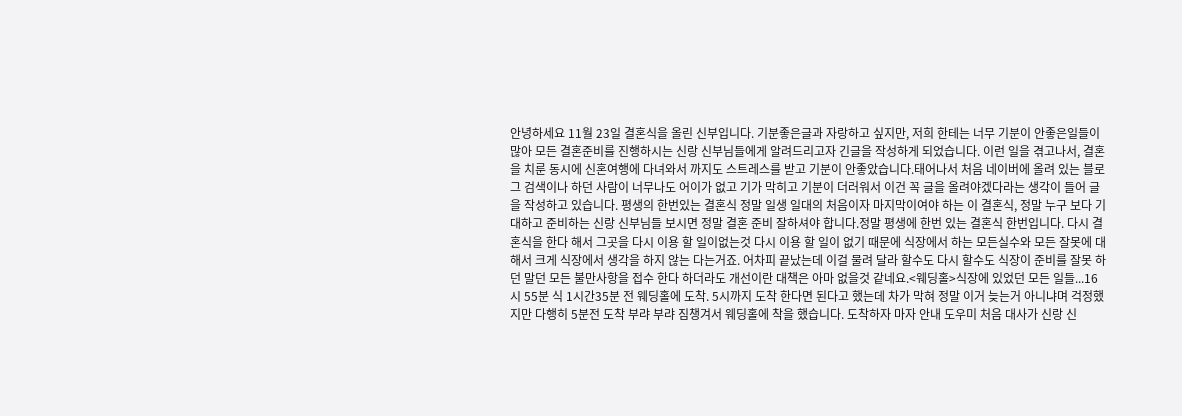안녕하세요 11월 23일 결혼식을 올린 신부입니다. 기분좋은글과 자랑하고 싶지만, 저희 한테는 너무 기분이 안좋은일들이 많아 모든 결혼준비를 진행하시는 신랑 신부님들에게 알려드리고자 긴글을 작성하게 되었습니다. 이런 일을 겪고나서, 결혼을 치룬 동시에 신혼여행에 다녀와서 까지도 스트레스를 받고 기분이 안좋았습니다.태어나서 처음 네이버에 올려 있는 블로그 검색이나 하던 사람이 너무나도 어이가 없고 기가 막히고 기분이 더러워서 이건 꼭 글을 올려야겠다라는 생각이 들어 글을 작성하고 있습니다. 평생의 한번있는 결혼식 정말 일생 일대의 처음이자 마지막이여야 하는 이 결혼식, 정말 누구 보다 기대하고 준비하는 신랑 신부님들 보시면 정말 결혼 준비 잘하셔야 합니다.정말 평생에 한번 있는 결혼식 한번입니다. 다시 결혼식을 한다 해서 그곳을 다시 이용 할 일이없는것 다시 이용 할 일이 없기 때문에 식장에서 하는 모든실수와 모든 잘못에 대해서 크게 식장에서 생각을 하지 않는 다는거죠. 어차피 끝났는데 이걸 물려 달라 할수도 다시 할수도 식장이 준비를 잘못 하던 말던 모든 불만사항을 접수 한다 하더라도 개선이란 대책은 아마 없을것 같네요.<웨딩홀>식장에 있었던 모든 일들...16시 55분 식 1시간35분 전 웨딩홀에 도착. 5시까지 도착 한다면 된다고 했는데 차가 막혀 정말 이거 늦는거 아니냐며 걱정했지만 다행히 5분전 도착 부랴 부랴 짐챙겨서 웨딩홀에 착을 했습니다. 도착하자 마자 안내 도우미 처음 대사가 신랑 신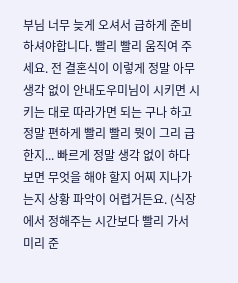부님 너무 늦게 오셔서 급하게 준비 하셔야합니다. 빨리 빨리 움직여 주세요. 전 결혼식이 이렇게 정말 아무 생각 없이 안내도우미님이 시키면 시키는 대로 따라가면 되는 구나 하고 정말 편하게 빨리 빨리 뭣이 그리 급한지... 빠르게 정말 생각 없이 하다보면 무엇을 해야 할지 어찌 지나가는지 상황 파악이 어렵거든요. (식장에서 정해주는 시간보다 빨리 가서 미리 준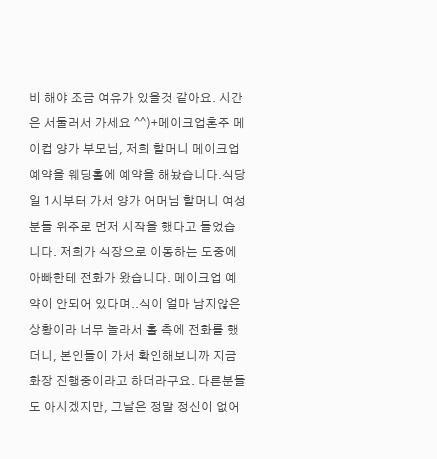비 해야 조금 여유가 있을것 같아요. 시간은 서둘러서 가세요 ^^)+메이크업혼주 메이컵 양가 부모님, 저희 할머니 메이크업 예약을 웨딩홀에 예약을 해놨습니다.식당일 1시부터 가서 양가 어머님 할머니 여성분들 위주로 먼저 시작을 했다고 들었습니다. 저희가 식장으로 이동하는 도중에 아빠한테 전화가 왔습니다. 메이크업 예약이 안되어 있다며..식이 얼마 남지않은 상황이라 너무 놀라서 홀 측에 전화를 했더니, 본인들이 가서 확인해보니까 지금 화장 진행중이라고 하더라구요. 다른분들도 아시겠지만, 그날은 정말 정신이 없어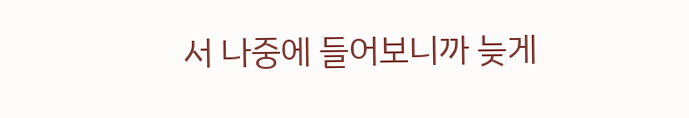서 나중에 들어보니까 늦게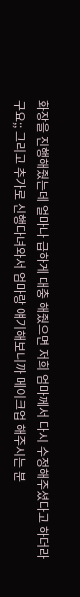화장을 진행해줬는데 얼마나 급하게 대충 해줬으면 저희 엄마께서 다시 수정해주셨다고 하더라구요;; 그리고 추가로 신행다녀와서 엄마랑 얘기해보니까 메이크업 해주시는 분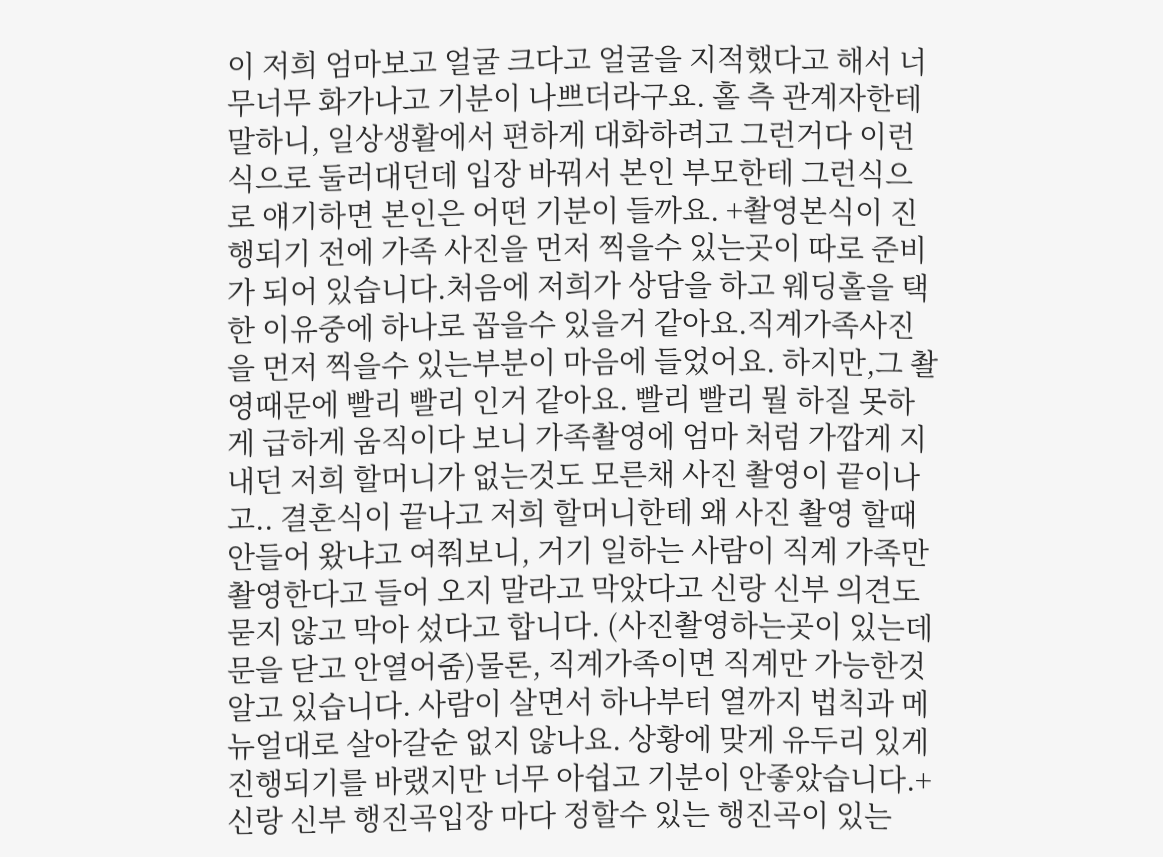이 저희 엄마보고 얼굴 크다고 얼굴을 지적했다고 해서 너무너무 화가나고 기분이 나쁘더라구요. 홀 측 관계자한테 말하니, 일상생활에서 편하게 대화하려고 그런거다 이런식으로 둘러대던데 입장 바꿔서 본인 부모한테 그런식으로 얘기하면 본인은 어떤 기분이 들까요. +촬영본식이 진행되기 전에 가족 사진을 먼저 찍을수 있는곳이 따로 준비가 되어 있습니다.처음에 저희가 상담을 하고 웨딩홀을 택한 이유중에 하나로 꼽을수 있을거 같아요.직계가족사진을 먼저 찍을수 있는부분이 마음에 들었어요. 하지만,그 촬영때문에 빨리 빨리 인거 같아요. 빨리 빨리 뭘 하질 못하게 급하게 움직이다 보니 가족촬영에 엄마 처럼 가깝게 지내던 저희 할머니가 없는것도 모른채 사진 촬영이 끝이나고.. 결혼식이 끝나고 저희 할머니한테 왜 사진 촬영 할때 안들어 왔냐고 여쭤보니, 거기 일하는 사람이 직계 가족만 촬영한다고 들어 오지 말라고 막았다고 신랑 신부 의견도 묻지 않고 막아 섰다고 합니다. (사진촬영하는곳이 있는데 문을 닫고 안열어줌)물론, 직계가족이면 직계만 가능한것 알고 있습니다. 사람이 살면서 하나부터 열까지 법칙과 메뉴얼대로 살아갈순 없지 않나요. 상황에 맞게 유두리 있게 진행되기를 바랬지만 너무 아쉽고 기분이 안좋았습니다.+신랑 신부 행진곡입장 마다 정할수 있는 행진곡이 있는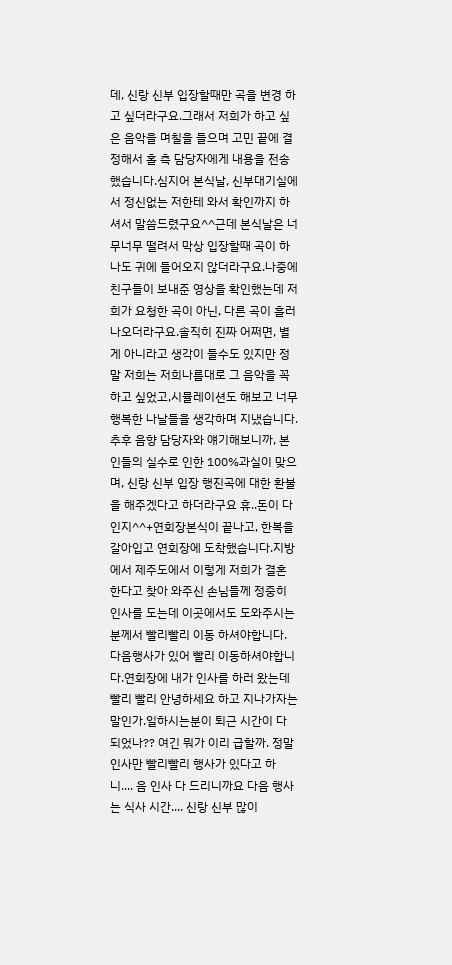데, 신랑 신부 입장할때만 곡을 변경 하고 싶더라구요.그래서 저희가 하고 싶은 음악을 며칠을 들으며 고민 끝에 결정해서 홀 측 담당자에게 내용을 전송했습니다.심지어 본식날, 신부대기실에서 정신없는 저한테 와서 확인까지 하셔서 말씀드렸구요^^근데 본식날은 너무너무 떨려서 막상 입장할때 곡이 하나도 귀에 들어오지 않더라구요.나중에 친구들이 보내준 영상을 확인했는데 저희가 요청한 곡이 아닌, 다른 곡이 흘러나오더라구요.솔직히 진짜 어쩌면, 별 게 아니라고 생각이 들수도 있지만 정말 저희는 저희나름대로 그 음악을 꼭 하고 싶었고,시뮬레이션도 해보고 너무 행복한 나날들을 생각하며 지냈습니다.추후 음향 담당자와 얘기해보니까, 본인들의 실수로 인한 100%과실이 맞으며, 신랑 신부 입장 행진곡에 대한 환불을 해주겠다고 하더라구요 휴..돈이 다인지^^+연회장본식이 끝나고, 한복을 갈아입고 연회장에 도착했습니다.지방에서 제주도에서 이렇게 저희가 결혼 한다고 찾아 와주신 손님들께 정중히 인사를 도는데 이곳에서도 도와주시는 분께서 빨리빨리 이동 하셔야합니다. 다음행사가 있어 빨리 이동하셔야합니다.연회장에 내가 인사를 하러 왔는데 빨리 빨리 안녕하세요 하고 지나가자는 말인가.일하시는분이 퇴근 시간이 다 되었나?? 여긴 뭐가 이리 급할까. 정말 인사만 빨리빨리 행사가 있다고 하니.... 음 인사 다 드리니까요 다음 행사는 식사 시간.... 신랑 신부 많이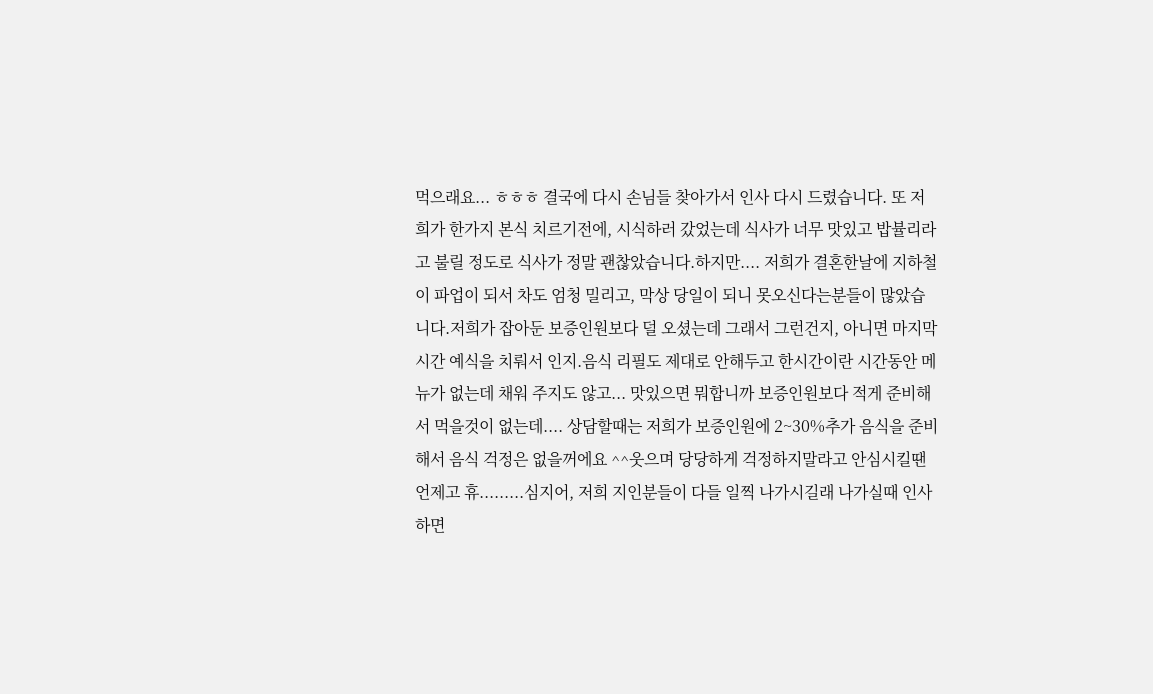먹으래요... ㅎㅎㅎ 결국에 다시 손님들 찾아가서 인사 다시 드렸습니다. 또 저희가 한가지 본식 치르기전에, 시식하러 갔었는데 식사가 너무 맛있고 밥뷸리라고 불릴 정도로 식사가 정말 괜찮았습니다.하지만.... 저희가 결혼한날에 지하철이 파업이 되서 차도 엄청 밀리고, 막상 당일이 되니 못오신다는분들이 많았습니다.저희가 잡아둔 보증인원보다 덜 오셨는데 그래서 그런건지, 아니면 마지막 시간 예식을 치뤄서 인지.음식 리필도 제대로 안해두고 한시간이란 시간동안 메뉴가 없는데 채워 주지도 않고... 맛있으면 뭐합니까 보증인원보다 적게 준비해서 먹을것이 없는데.... 상담할때는 저희가 보증인원에 2~30%추가 음식을 준비해서 음식 걱정은 없을꺼에요 ^^웃으며 당당하게 걱정하지말라고 안심시킬땐 언제고 휴.........심지어, 저희 지인분들이 다들 일찍 나가시길래 나가실때 인사하면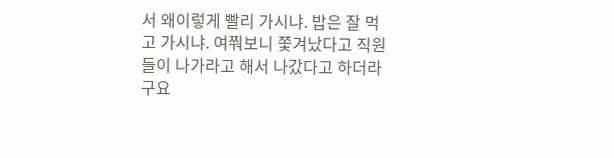서 왜이렇게 빨리 가시냐. 밥은 잘 먹고 가시냐. 여쭤보니 쫓겨났다고 직원들이 나가라고 해서 나갔다고 하더라구요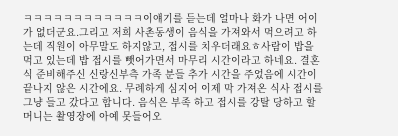ㅋㅋㅋㅋㅋㅋㅋㅋㅋㅋㅋㅋ이얘기를 듣는데 얼마나 화가 나면 어이가 없더군요.그리고 저희 사촌동생이 음식을 가져와서 먹으려고 하는데 직원이 아무말도 하지않고, 접시를 치우더래요ㅎ사람이 밥을 먹고 있는데 밥 접시를 뺏어가면서 마무리 시간이라고 하네요. 결혼식 준비해주신 신랑신부측 가족 분들 추가 시간을 주었음에 시간이 끝나지 않은 시간에요. 무례하게 심지어 이제 막 가져온 식사 접시를 그냥 들고 갔다고 합니다. 음식은 부족 하고 접시를 강탈 당하고 할머니는 촬영장에 아예 못들어오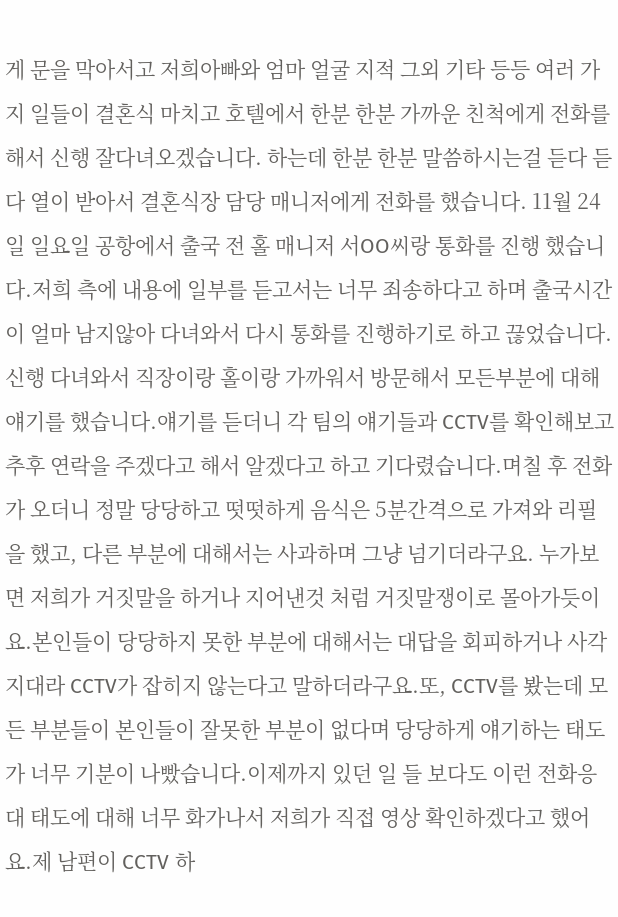게 문을 막아서고 저희아빠와 엄마 얼굴 지적 그외 기타 등등 여러 가지 일들이 결혼식 마치고 호텔에서 한분 한분 가까운 친척에게 전화를 해서 신행 잘다녀오겠습니다. 하는데 한분 한분 말씀하시는걸 듣다 듣다 열이 받아서 결혼식장 담당 매니저에게 전화를 했습니다. 11월 24일 일요일 공항에서 출국 전 홀 매니저 서OO씨랑 통화를 진행 했습니다.저희 측에 내용에 일부를 듣고서는 너무 죄송하다고 하며 출국시간이 얼마 남지않아 다녀와서 다시 통화를 진행하기로 하고 끊었습니다. 신행 다녀와서 직장이랑 홀이랑 가까워서 방문해서 모든부분에 대해 얘기를 했습니다.얘기를 듣더니 각 팀의 얘기들과 CCTV를 확인해보고 추후 연락을 주겠다고 해서 알겠다고 하고 기다렸습니다.며칠 후 전화가 오더니 정말 당당하고 떳떳하게 음식은 5분간격으로 가져와 리필을 했고, 다른 부분에 대해서는 사과하며 그냥 넘기더라구요. 누가보면 저희가 거짓말을 하거나 지어낸것 처럼 거짓말쟁이로 몰아가듯이요.본인들이 당당하지 못한 부분에 대해서는 대답을 회피하거나 사각지대라 CCTV가 잡히지 않는다고 말하더라구요.또, CCTV를 봤는데 모든 부분들이 본인들이 잘못한 부분이 없다며 당당하게 얘기하는 태도가 너무 기분이 나빴습니다.이제까지 있던 일 들 보다도 이런 전화응대 태도에 대해 너무 화가나서 저희가 직접 영상 확인하겠다고 했어요.제 남편이 CCTV 하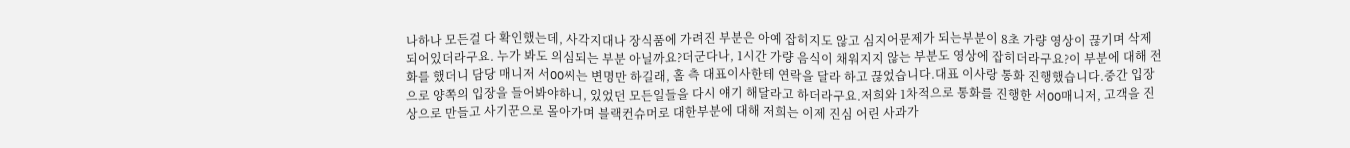나하나 모든걸 다 확인했는데, 사각지대나 장식품에 가려진 부분은 아예 잡히지도 않고 심지어문제가 되는부분이 8초 가량 영상이 끊기며 삭제 되어있더라구요. 누가 봐도 의심되는 부분 아닐까요?더군다나, 1시간 가량 음식이 채워지지 않는 부분도 영상에 잡히더라구요?이 부분에 대해 전화를 했더니 담당 매니저 서OO씨는 변명만 하길래, 홀 측 대표이사한테 연락을 달라 하고 끊었습니다.대표 이사랑 통화 진행했습니다.중간 입장으로 양쪽의 입장을 들어봐야하니, 있었던 모든일들을 다시 얘기 해달라고 하더라구요.저희와 1차적으로 통화를 진행한 서OO매니저, 고객을 진상으로 만들고 사기꾼으로 몰아가며 블랙컨슈머로 대한부분에 대해 저희는 이제 진심 어린 사과가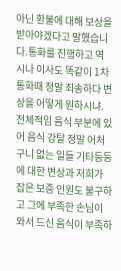아닌 환불에 대해 보상을 받아야겠다고 말했습니다.통화를 진행하고 역시나 이사도 똑같이 1차 통화때 정말 죄송하다 변상을 어떻게 원하시냐. 전체적임 음식 부분에 있어 음식 강탈 정말 어처구니 없는 일들 기타등등 에 대한 변상과 저희가 잡은 보증 인원도 불구하고 그에 부족한 손님이 와서 드신 음식이 부족하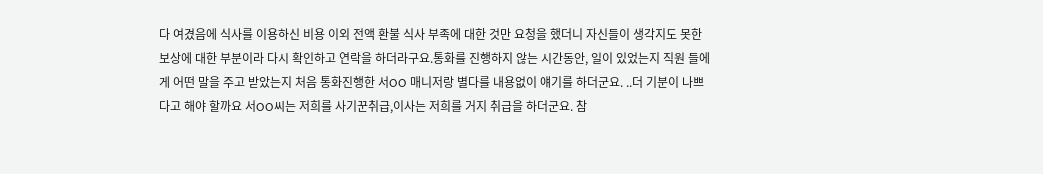다 여겼음에 식사를 이용하신 비용 이외 전액 환불 식사 부족에 대한 것만 요청을 했더니 자신들이 생각지도 못한 보상에 대한 부분이라 다시 확인하고 연락을 하더라구요.통화를 진행하지 않는 시간동안, 일이 있었는지 직원 들에게 어떤 말을 주고 받았는지 처음 통화진행한 서OO 매니저랑 별다를 내용없이 얘기를 하더군요. ..더 기분이 나쁘다고 해야 할까요 서OO씨는 저희를 사기꾼취급,이사는 저희를 거지 취급을 하더군요. 참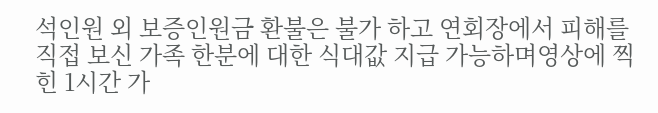석인원 외 보증인원금 환불은 불가 하고 연회장에서 피해를 직접 보신 가족 한분에 대한 식대값 지급 가능하며영상에 찍힌 1시간 가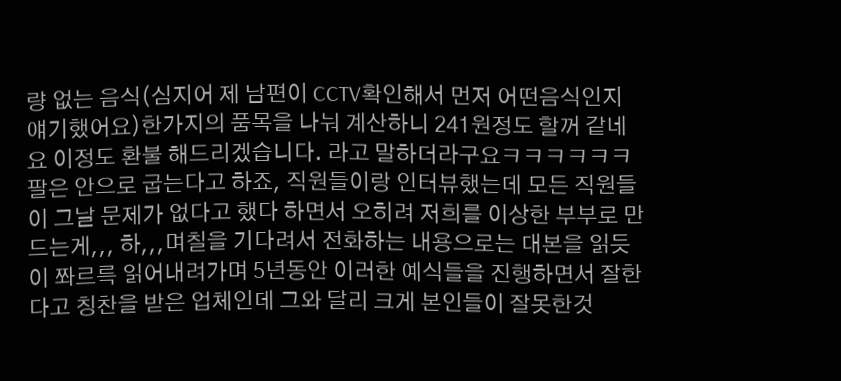량 없는 음식(심지어 제 남편이 CCTV확인해서 먼저 어떤음식인지 얘기했어요)한가지의 품목을 나눠 계산하니 241원정도 할꺼 같네요 이정도 환불 해드리겠습니다. 라고 말하더라구요ㅋㅋㅋㅋㅋㅋ팔은 안으로 굽는다고 하죠, 직원들이랑 인터뷰했는데 모든 직원들이 그날 문제가 없다고 했다 하면서 오히려 저희를 이상한 부부로 만드는게,,, 하,,,며칠을 기다려서 전화하는 내용으로는 대본을 읽듯이 쫘르륵 읽어내려가며 5년동안 이러한 예식들을 진행하면서 잘한다고 칭찬을 받은 업체인데 그와 달리 크게 본인들이 잘못한것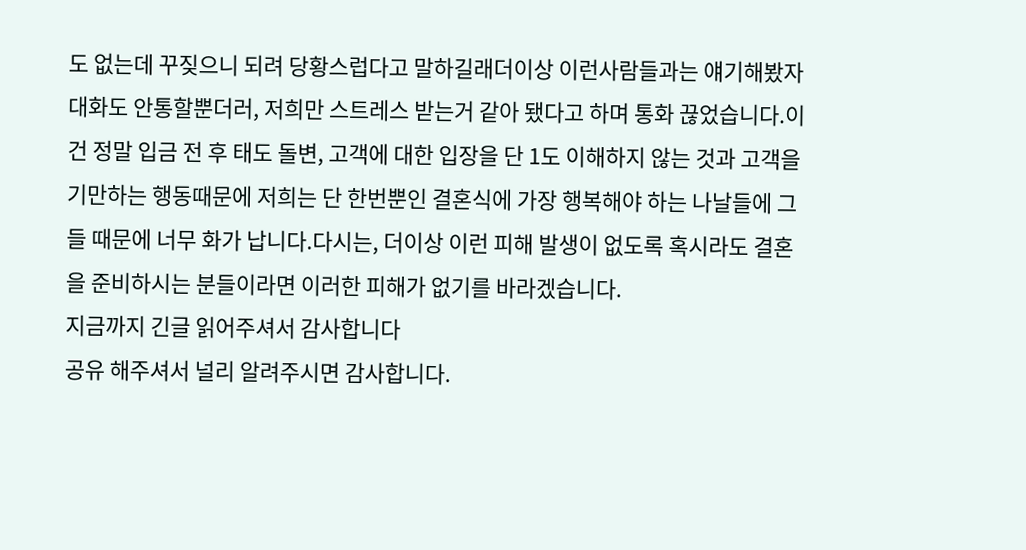도 없는데 꾸짖으니 되려 당황스럽다고 말하길래더이상 이런사람들과는 얘기해봤자 대화도 안통할뿐더러, 저희만 스트레스 받는거 같아 됐다고 하며 통화 끊었습니다.이건 정말 입금 전 후 태도 돌변, 고객에 대한 입장을 단 1도 이해하지 않는 것과 고객을 기만하는 행동때문에 저희는 단 한번뿐인 결혼식에 가장 행복해야 하는 나날들에 그들 때문에 너무 화가 납니다.다시는, 더이상 이런 피해 발생이 없도록 혹시라도 결혼을 준비하시는 분들이라면 이러한 피해가 없기를 바라겠습니다.
지금까지 긴글 읽어주셔서 감사합니다
공유 해주셔서 널리 알려주시면 감사합니다.